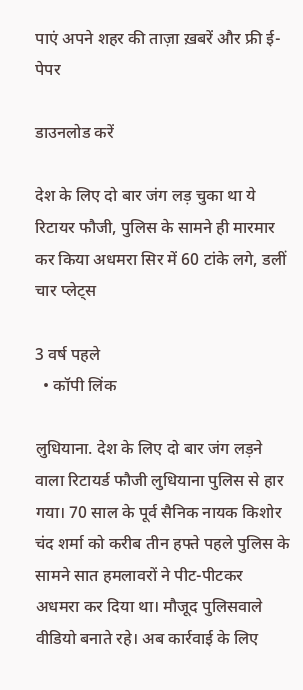पाएं अपने शहर की ताज़ा ख़बरें और फ्री ई-पेपर

डाउनलोड करें

देश के लिए दो बार जंग लड़ चुका था ये रिटायर फौजी, पुलिस के सामने ही मारमार कर किया अधमरा सिर में 60 टांके लगे, डलीं चार प्लेट्स

3 वर्ष पहले
  • कॉपी लिंक

लुधियाना. देश के लिए दो बार जंग लड़ने वाला रिटायर्ड फौजी लुधियाना पुलिस से हार गया। 70 साल के पूर्व सैनिक नायक किशोर चंद शर्मा को करीब तीन हफ्ते पहले पुलिस के सामने सात हमलावरों ने पीट-पीटकर अधमरा कर दिया था। मौजूद पुलिसवाले वीडियो बनाते रहे। अब कार्रवाई के लिए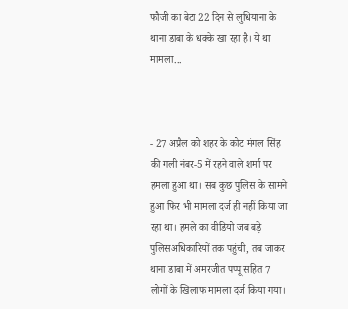फौजी का बेटा 22 दिन से लुधियाना के थाना डाबा के धक्के खा रहा है। ये था मामला...



- 27 अप्रैल को शहर के कोट मंगल सिंह की गली नंबर-5 में रहने वाले शर्मा पर हमला हुआ था। सब कुछ पुलिस के सामने हुआ फिर भी मामला दर्ज ही नहीं किया जा रहा था। हमले का वीडियो जब बड़े पुलिसअधिकारियों तक पहुंची, तब जाकर थाना डाबा में अमरजीत पप्पू सहित 7 लोगों के खिलाफ मामला दर्ज किया गया।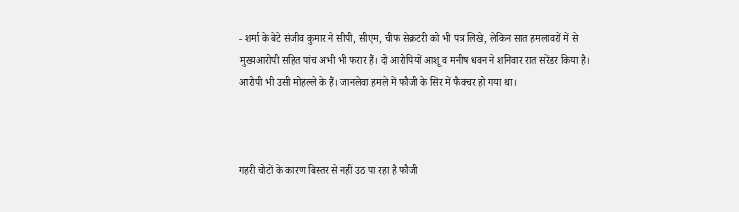- शर्मा के बेटे संजीव कुमार ने सीपी, सीएम, चीफ सेक्रटरी को भी पत्र लिखे, लेकिन सात हमलावरों में से मुख्यआरोपी सहित पांच अभी भी फरार हैं। दो आरोपियों आशू व मनीष धवन ने शनिवार रात सरेंडर किया है। आरोपी भी उसी मोहल्ले के हैं। जानलेवा हमले में फौजी के सिर में फैक्चर हो गया था।



गहरी चोटों के कारण बिस्तर से नहीं उठ पा रहा है फौजी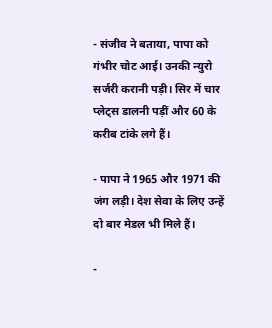- संजीव ने बताया, पापा को गंभीर चोट आई। उनकी न्युरो सर्जरी करानी पड़ी। सिर में चार प्लेट्स डालनी पड़ीं और 60 के करीब टांके लगे हैं।

- पापा ने 1965 और 1971 की जंग लड़ी। देश सेवा के लिए उन्हें दो बार मेडल भी मिले हैं।

-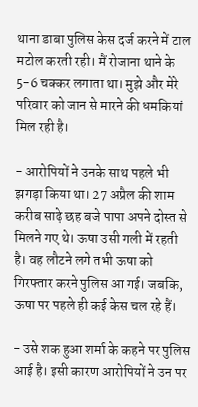थाना डाबा पुलिस केस दर्ज करने में टाल मटोल करती रही। मैं रोजाना थाने के 5-6 चक्कर लगाता था। मुझे और मेरे परिवार को जान से मारने की धमकियां मिल रही है।

- आरोपियों ने उनके साथ पहले भी झगड़ा किया था। 27 अप्रैल की शाम करीब साढ़े छह बजे पापा अपने दोस्त से मिलने गए थे। ऊषा उसी गली में रहती है। वह लौटने लगे तभी ऊषा को गिरफ्तार करने पुलिस आ गई। जबकि, ऊषा पर पहले ही कई केस चल रहे हैं।

- उसे शक हुआ शर्मा के कहने पर पुलिस आई है। इसी कारण आरोपियों ने उन पर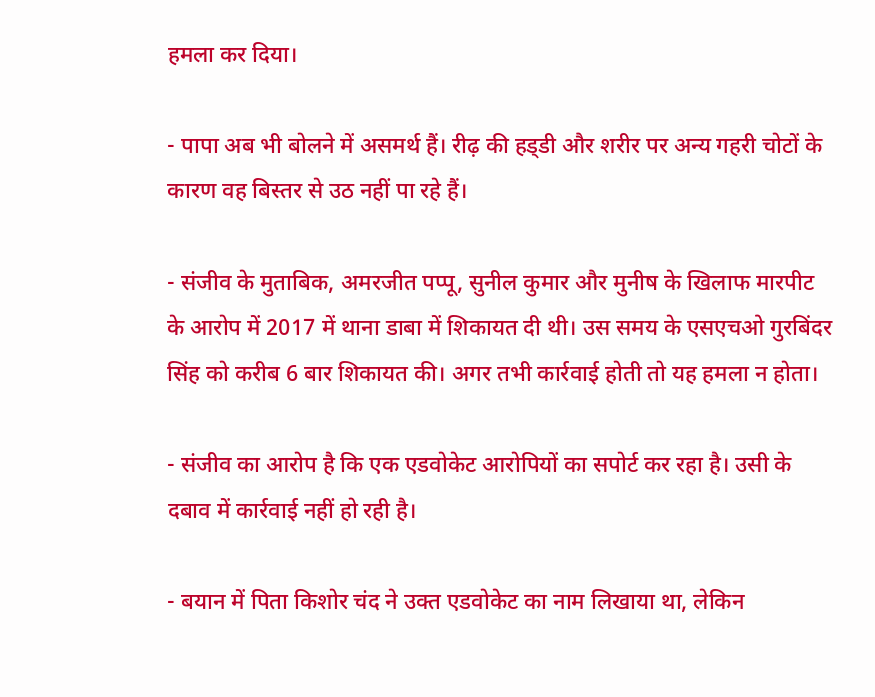हमला कर दिया।

- पापा अब भी बोलने में असमर्थ हैं। रीढ़ की हड्‌डी और शरीर पर अन्य गहरी चोटों के कारण वह बिस्तर से उठ नहीं पा रहे हैं।

- संजीव के मुताबिक, अमरजीत पप्पू, सुनील कुमार और मुनीष के खिलाफ मारपीट के आरोप में 2017 में थाना डाबा में शिकायत दी थी। उस समय के एसएचओ गुरबिंदर सिंह को करीब 6 बार शिकायत की। अगर तभी कार्रवाई होती तो यह हमला न होता।

- संजीव का आरोप है कि एक एडवोकेट आरोपियों का सपोर्ट कर रहा है। उसी के दबाव में कार्रवाई नहीं हो रही है।

- बयान में पिता किशोर चंद ने उक्त एडवोकेट का नाम लिखाया था, लेकिन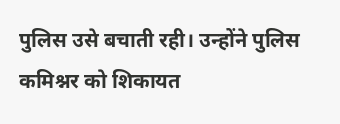पुलिस उसे बचाती रही। उन्होंने पुलिस कमिश्नर को शिकायत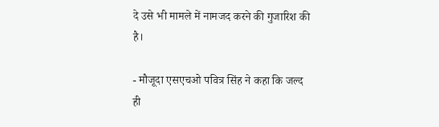दे उसे भी मामले में नामजद करने की गुजारिश की है।

- मौजूदा एसएचओ पवित्र सिंह ने कहा कि जल्द ही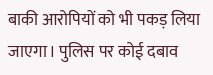बाकी आरोपियों को भी पकड़ लिया जाएगा। पुलिस पर कोई दबाव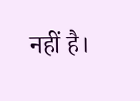नहीं है।